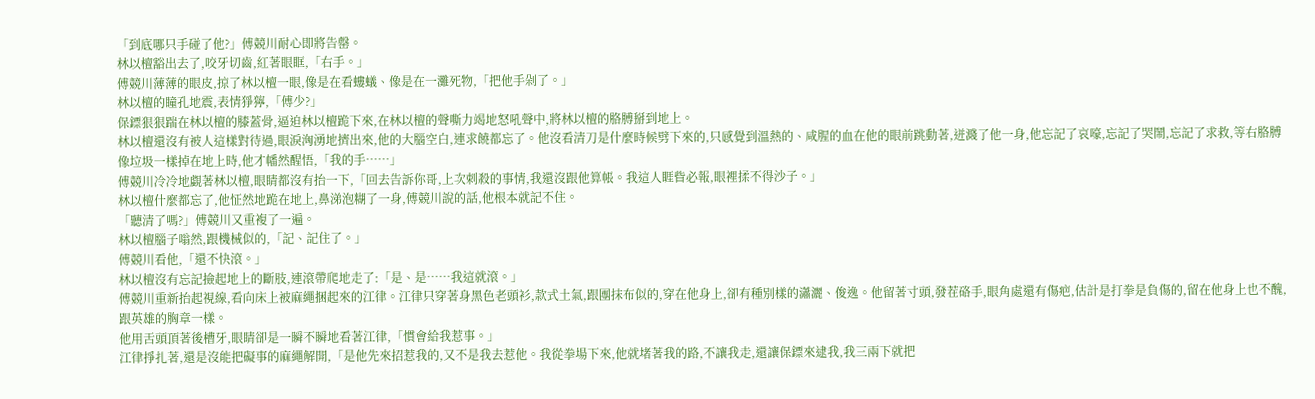「到底哪只手碰了他?」傅競川耐心即將告罄。
林以檀豁出去了,咬牙切齒,紅著眼眶,「右手。」
傅競川薄薄的眼皮,掠了林以檀一眼,像是在看螻蟻、像是在一灘死物,「把他手剁了。」
林以檀的瞳孔地震,表情猙獰,「傅少?」
保鏢狠狠踹在林以檀的膝蓋骨,逼迫林以檀跪下來,在林以檀的聲嘶力竭地怒吼聲中,將林以檀的胳膊掰到地上。
林以檀還沒有被人這樣對待過,眼淚洶湧地擠出來,他的大腦空白,連求饒都忘了。他沒看清刀是什麼時候劈下來的,只感覺到溫熱的、咸腥的血在他的眼前跳動著,迸濺了他一身,他忘記了哀嚎,忘記了哭鬧,忘記了求救,等右胳膊像垃圾一樣掉在地上時,他才幡然醒悟,「我的手……」
傅競川冷冷地覷著林以檀,眼睛都沒有抬一下,「回去告訴你哥,上次刺殺的事情,我還沒跟他算帳。我這人睚眥必報,眼裡揉不得沙子。」
林以檀什麼都忘了,他怔然地跪在地上,鼻涕泡糊了一身,傅競川說的話,他根本就記不住。
「聽清了嗎?」傅競川又重複了一遍。
林以檀腦子嗡然,跟機械似的,「記、記住了。」
傅競川看他,「還不快滾。」
林以檀沒有忘記撿起地上的斷肢,連滾帶爬地走了:「是、是……我這就滾。」
傅競川重新抬起視線,看向床上被麻繩捆起來的江律。江律只穿著身黑色老頭衫,款式土氣,跟團抹布似的,穿在他身上,卻有種別樣的瀟灑、俊逸。他留著寸頭,發茬硌手,眼角處還有傷疤,估計是打拳是負傷的,留在他身上也不醜,跟英雄的胸章一樣。
他用舌頭頂著後槽牙,眼睛卻是一瞬不瞬地看著江律,「慣會給我惹事。」
江律掙扎著,還是沒能把礙事的麻繩解開,「是他先來招惹我的,又不是我去惹他。我從拳場下來,他就堵著我的路,不讓我走,還讓保鏢來逮我,我三兩下就把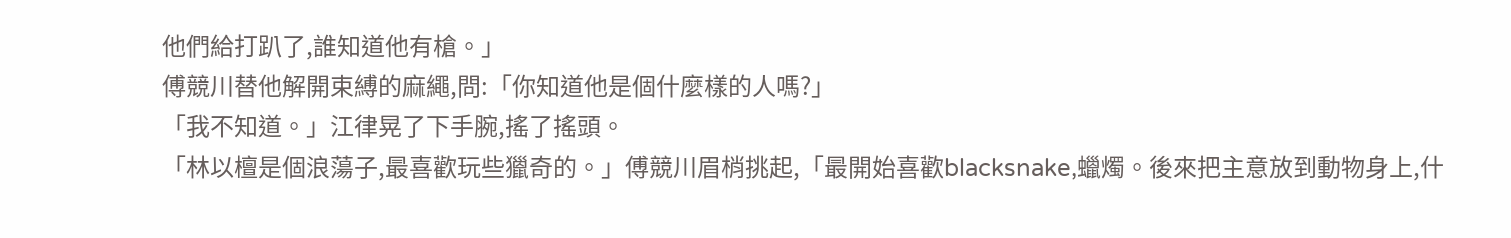他們給打趴了,誰知道他有槍。」
傅競川替他解開束縛的麻繩,問:「你知道他是個什麼樣的人嗎?」
「我不知道。」江律晃了下手腕,搖了搖頭。
「林以檀是個浪蕩子,最喜歡玩些獵奇的。」傅競川眉梢挑起,「最開始喜歡blacksnake,蠟燭。後來把主意放到動物身上,什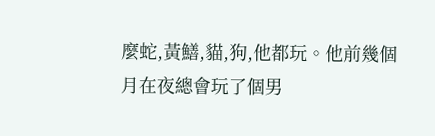麼蛇,黃鱔,貓,狗,他都玩。他前幾個月在夜總會玩了個男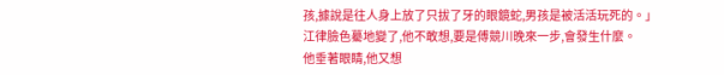孩,據說是往人身上放了只拔了牙的眼鏡蛇,男孩是被活活玩死的。」
江律臉色驀地變了,他不敢想,要是傅競川晚來一步,會發生什麼。
他垂著眼睛,他又想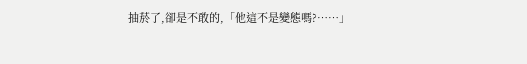抽菸了,卻是不敢的,「他這不是變態嗎?……」